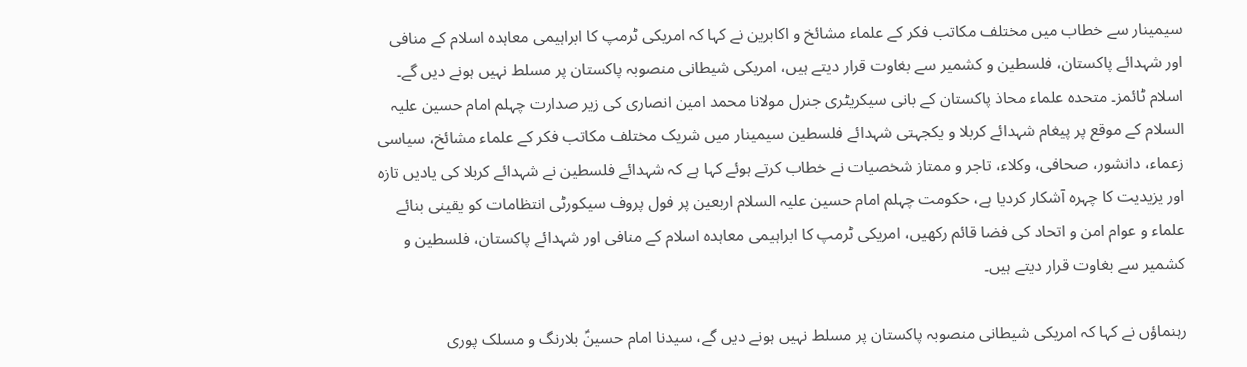سیمینار سے خطاب میں مختلف مکاتب فکر کے علماء مشائخ و اکابرین نے کہا کہ امریکی ٹرمپ کا ابراہیمی معاہدہ اسلام کے منافی اور شہدائے پاکستان، فلسطین و کشمیر سے بغاوت قرار دیتے ہیں، امریکی شیطانی منصوبہ پاکستان پر مسلط نہیں ہونے دیں گے۔ اسلام ٹائمز۔ متحدہ علماء محاذ پاکستان کے بانی سیکریٹری جنرل مولانا محمد امین انصاری کی زیر صدارت چہلم امام حسین علیہ السلام کے موقع پر پیغام شہدائے کربلا و یکجہتی شہدائے فلسطین سیمینار میں شریک مختلف مکاتب فکر کے علماء مشائخ، سیاسی زعماء، دانشور، صحافی، وکلاء، تاجر و ممتاز شخصیات نے خطاب کرتے ہوئے کہا ہے کہ شہدائے فلسطین نے شہدائے کربلا کی یادیں تازہ اور یزیدیت کا چہرہ آشکار کردیا ہے، حکومت چہلم امام حسین علیہ السلام اربعین پر فول پروف سیکورٹی انتظامات کو یقینی بنائے علماء و عوام امن و اتحاد کی فضا قائم رکھیں، امریکی ٹرمپ کا ابراہیمی معاہدہ اسلام کے منافی اور شہدائے پاکستان، فلسطین و کشمیر سے بغاوت قرار دیتے ہیں۔

رہنماؤں نے کہا کہ امریکی شیطانی منصوبہ پاکستان پر مسلط نہیں ہونے دیں گے، سیدنا امام حسینؑ بلارنگ و مسلک پوری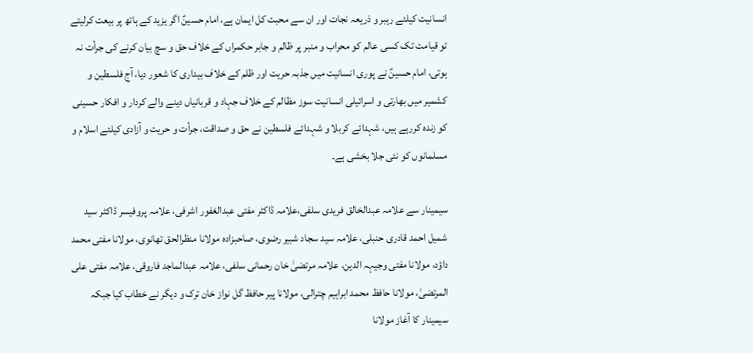انسانیت کیلئے رہبر و ذریعہ نجات اور ان سے محبت کل ایمان ہے، امام حسینؑ اگر یزید کے ہاتھ پر بیعت کرلیتے تو قیامت تک کسی عالم کو محراب و منبر پر ظالم و جابر حکمراں کے خلاف حق و سچ بیان کرنے کی جرأت نہ ہوتی، امام حسینؑ نے پوری انسانیت میں جذبہ حریت اور ظلم کے خلاف بیداری کا شعور دیا، آج فلسطین و کشمیر میں بھارتی و اسرائیلی انسانیت سوز مظالم کے خلاف جہاد و قربانیاں دینے والے کردار و افکار حسینی کو زندہ کررہے ہیں، شہدائے کربلا و شہدائے فلسطین نے حق و صداقت، جرأت و حریت و آزادی کیلئے اسلام و مسلمانوں کو نئی جلا بخشی ہے۔

سیمینار سے علامہ عبدالخالق فریدی سلفی،علامہ ڈاکٹر مفتی عبدالغفور اشرفی، علامہ پروفیسر ڈاکٹر سید شمیل احمد قادری حنبلی، علامہ سید سجاد شبیر رضوی، صاحبزادہ مولانا منظرالحق تھانوی، مولانا مفتی محمد داؤد، مولانا مفتی وجیہہ الدین، علامہ مرتضیٰ خان رحمانی سلفی، علامہ عبدالماجد فاروقی، علامہ مفتی علی المرتضیٰ، مولانا حافظ محمد ابراہیم چترالی، مولانا پیر حافظ گل نواز خان ترک و دیگر نے خطاب کیا جبکہ سیمینار کا آغاز مولانا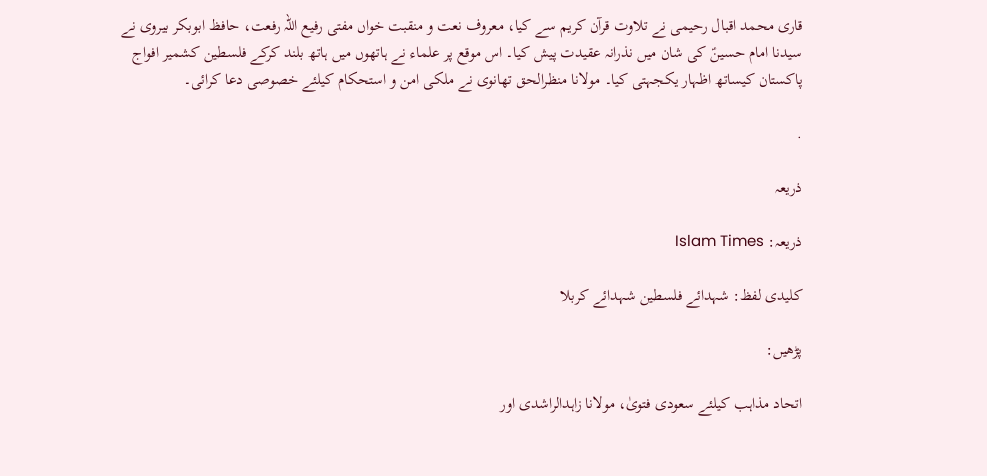قاری محمد اقبال رحیمی نے تلاوت قرآن کریم سے کیا، معروف نعت و منقبت خواں مفتی رفیع اللہ رفعت، حافظ ابوبکر بیروی نے سیدنا امام حسینؑ کی شان میں نذرانہ عقیدت پیش کیا۔ اس موقع پر علماء نے ہاتھوں میں ہاتھ بلند کرکے فلسطین کشمیر افواج پاکستان کیساتھ اظہار یکجہتی کیا۔ مولانا منظرالحق تھانوی نے ملکی امن و استحکام کیلئے خصوصی دعا کرائی۔

.

ذریعہ

ذریعہ: Islam Times

کلیدی لفظ: شہدائے فلسطین شہدائے کربلا

پڑھیں:

اتحاد مذاہب کیلئے سعودی فتویٰ، مولانا زاہدالراشدی اور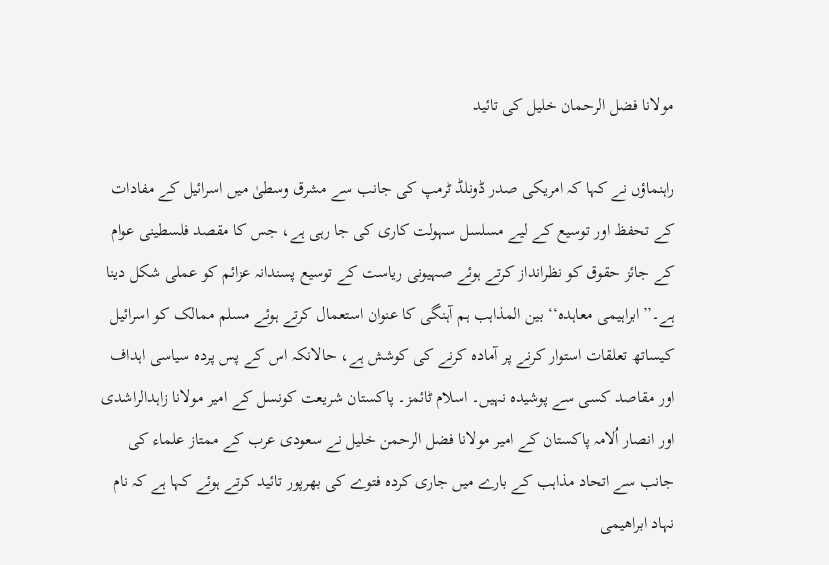مولانا فضل الرحمان خلیل کی تائید

راہنماؤں نے کہا کہ امریکی صدر ڈونلڈ ٹرمپ کی جانب سے مشرق وسطیٰ میں اسرائیل کے مفادات کے تحفظ اور توسیع کے لیے مسلسل سہولت کاری کی جا رہی ہے، جس کا مقصد فلسطینی عوام کے جائز حقوق کو نظرانداز کرتے ہوئے صہیونی ریاست کے توسیع پسندانہ عزائم کو عملی شکل دینا ہے۔’’ابراہیمی معاہدہ‘‘ بین المذاہب ہم آہنگی کا عنوان استعمال کرتے ہوئے مسلم ممالک کو اسرائیل کیساتھ تعلقات استوار کرنے پر آمادہ کرنے کی کوشش ہے، حالانکہ اس کے پس پردہ سیاسی اہداف اور مقاصد کسی سے پوشیدہ نہیں۔ اسلام ٹائمز۔ پاکستان شریعت کونسل کے امیر مولانا زاہدالراشدی اور انصار اُلامہ پاکستان کے امیر مولانا فضل الرحمن خلیل نے سعودی عرب کے ممتاز علماء کی جانب سے اتحاد مذاہب کے بارے میں جاری کردہ فتوے کی بھرپور تائید کرتے ہوئے کہا ہے کہ نام نہاد ابراھیمی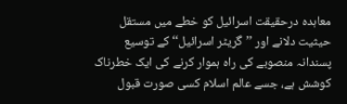معاہدہ درحقیقت اسرائیل کو خطے میں مستقل حیثیت دلانے اور ’’گریٹر اسرائیل‘‘ کے توسیع پسندانہ منصوبے کی راہ ہموار کرنے کی ایک خطرناک کوشش ہے، جسے عالم اسلام کسی صورت قبول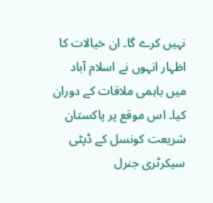نہیں کرے گا۔ ان خیالات کا اظہار انہوں نے اسلام آباد میں باہمی ملاقات کے دوران کیا۔ اس موقع پر پاکستان شریعت کونسل کے ڈپٹی سیکرٹری جنرل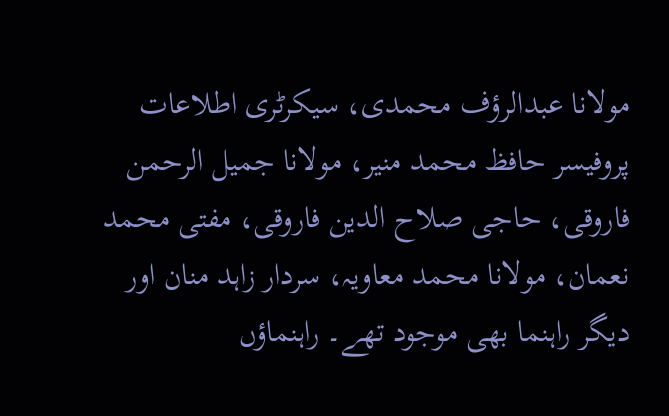مولانا عبدالرؤف محمدی، سیکرٹری اطلاعات پروفیسر حافظ محمد منیر، مولانا جمیل الرحمن فاروقی، حاجی صلاح الدین فاروقی، مفتی محمد نعمان، مولانا محمد معاویہ، سردار زاہد منان اور دیگر راہنما بھی موجود تھے۔ راہنماؤں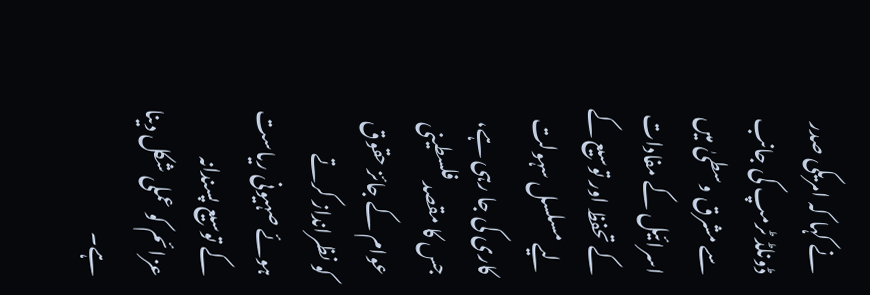نے کہا کہ امریکی صدر ڈونلڈ ٹرمپ کی جانب سے مشرق وسطیٰ میں اسرائیل کے مفادات کے تحفظ اور توسیع کے لیے مسلسل سہولت کاری کی جا رہی ہے، جس کا مقصد فلسطینی عوام کے جائز حقوق کو نظرانداز کرتے ہوئے صہیونی ریاست کے توسیع پسندانہ عزائم کو عملی شکل دینا ہے۔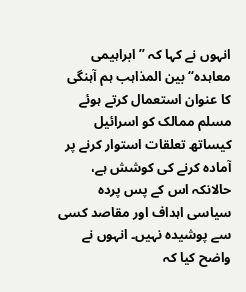انہوں نے کہا کہ ’’ابراہیمی معاہدہ‘‘ بین المذاہب ہم آہنگی کا عنوان استعمال کرتے ہوئے مسلم ممالک کو اسرائیل کیساتھ تعلقات استوار کرنے پر آمادہ کرنے کی کوشش ہے، حالانکہ اس کے پس پردہ سیاسی اہداف اور مقاصد کسی سے پوشیدہ نہیں۔ انہوں نے واضح کیا کہ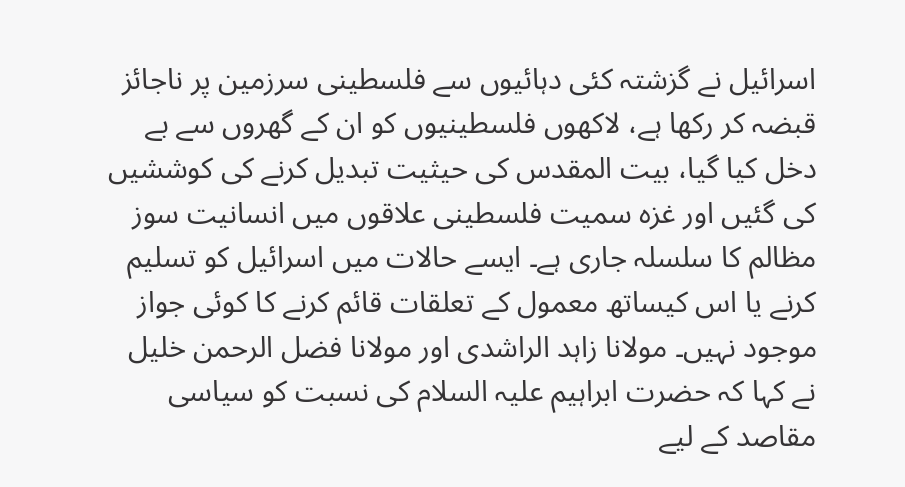اسرائیل نے گزشتہ کئی دہائیوں سے فلسطینی سرزمین پر ناجائز قبضہ کر رکھا ہے، لاکھوں فلسطینیوں کو ان کے گھروں سے بے دخل کیا گیا، بیت المقدس کی حیثیت تبدیل کرنے کی کوششیں کی گئیں اور غزہ سمیت فلسطینی علاقوں میں انسانیت سوز مظالم کا سلسلہ جاری ہے۔ ایسے حالات میں اسرائیل کو تسلیم کرنے یا اس کیساتھ معمول کے تعلقات قائم کرنے کا کوئی جواز موجود نہیں۔ مولانا زاہد الراشدی اور مولانا فضل الرحمن خلیل نے کہا کہ حضرت ابراہیم علیہ السلام کی نسبت کو سیاسی مقاصد کے لیے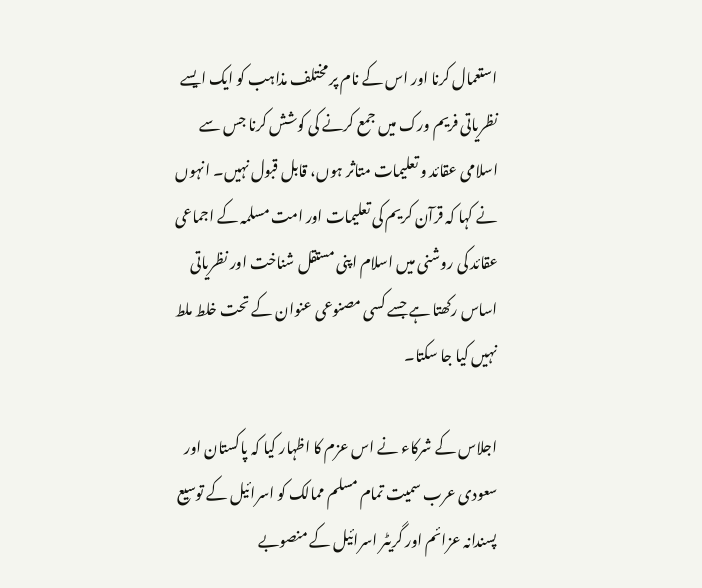استعمال کرنا اور اس کے نام پر مختلف مذاہب کو ایک ایسے نظریاتی فریم ورک میں جمع کرنے کی کوشش کرنا جس سے اسلامی عقائد و تعلیمات متاثر ہوں، قابل قبول نہیں۔ انہوں نے کہا کہ قرآن کریم کی تعلیمات اور امت مسلمہ کے اجماعی عقائد کی روشنی میں اسلام اپنی مستقل شناخت اور نظریاتی اساس رکھتا ہے جسے کسی مصنوعی عنوان کے تحت خلط ملط نہیں کیا جا سکتا۔

اجلاس کے شرکاء نے اس عزم کا اظہار کیا کہ پاکستان اور سعودی عرب سمیت تمام مسلم ممالک کو اسرائیل کے توسیع پسندانہ عزائم اور گریٹر اسرائیل کے منصوبے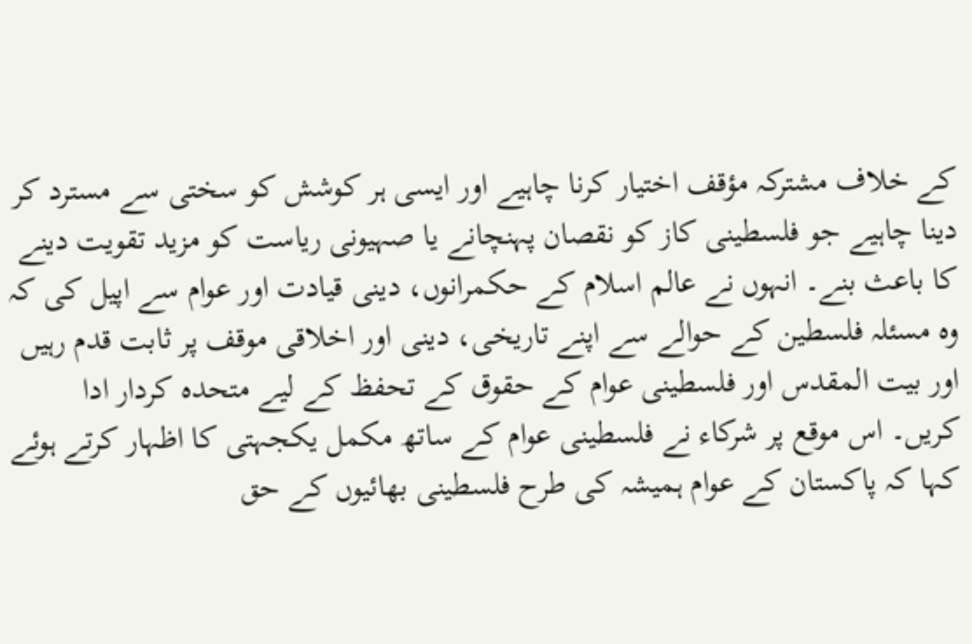کے خلاف مشترکہ مؤقف اختیار کرنا چاہیے اور ایسی ہر کوشش کو سختی سے مسترد کر دینا چاہیے جو فلسطینی کاز کو نقصان پہنچانے یا صہیونی ریاست کو مزید تقویت دینے کا باعث بنے۔ انہوں نے عالم اسلام کے حکمرانوں، دینی قیادت اور عوام سے اپیل کی کہ وہ مسئلہ فلسطین کے حوالے سے اپنے تاریخی، دینی اور اخلاقی موقف پر ثابت قدم رہیں اور بیت المقدس اور فلسطینی عوام کے حقوق کے تحفظ کے لیے متحدہ کردار ادا کریں۔ اس موقع پر شرکاء نے فلسطینی عوام کے ساتھ مکمل یکجہتی کا اظہار کرتے ہوئے کہا کہ پاکستان کے عوام ہمیشہ کی طرح فلسطینی بھائیوں کے حق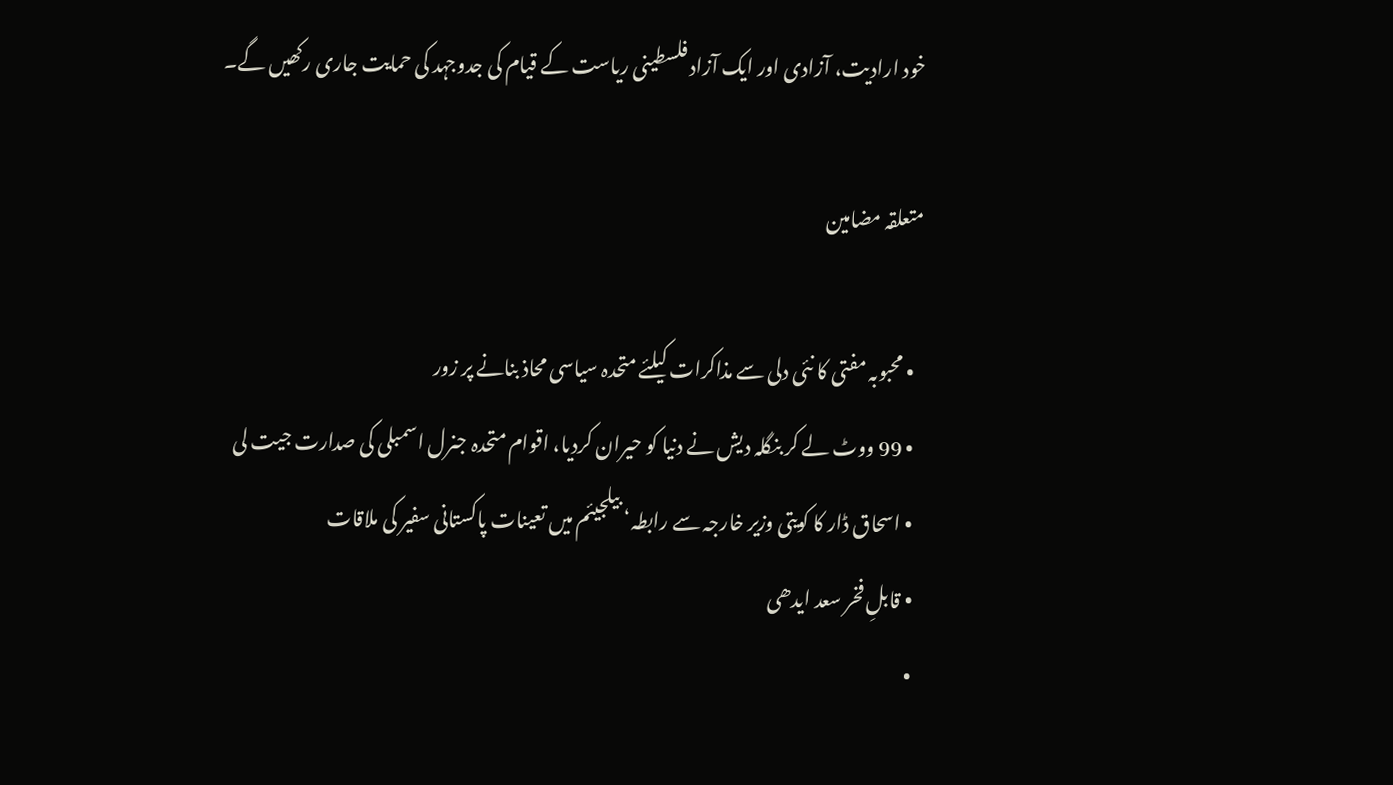خود ارادیت، آزادی اور ایک آزاد فلسطینی ریاست کے قیام کی جدوجہد کی حمایت جاری رکھیں گے۔

متعلقہ مضامین

  • محبوبہ مفتی کا نئی دلی سے مذاکرات کیلئے متحدہ سیاسی محاذ بنانے پر زور
  • 99 ووٹ لے کر بنگلہ دیش نے دنیا کو حیران کردیا، اقوام متحدہ جنرل اسمبلی کی صدارت جیت لی
  • اسحاق ڈار کا کویتی وزیر خارجہ سے رابطہ‘ بیلجیئم میں تعینات پاکستانی سفیر کی ملاقات
  • قابلِ فخر سعد ایدھی
  •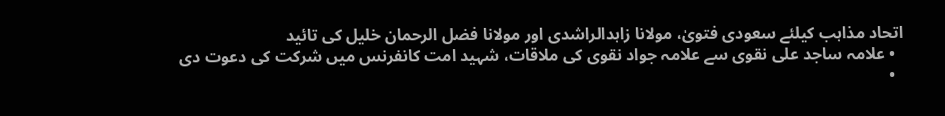اتحاد مذاہب کیلئے سعودی فتویٰ، مولانا زاہدالراشدی اور مولانا فضل الرحمان خلیل کی تائید
  • علامہ ساجد علی نقوی سے علامہ جواد نقوی کی ملاقات، شہید امت کانفرنس میں شرکت کی دعوت دی
  •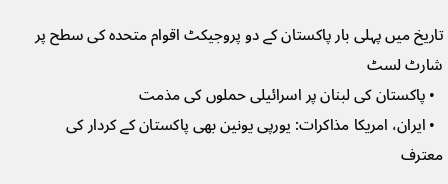تاریخ میں پہلی بار پاکستان کے دو پروجیکٹ اقوام متحدہ کی سطح پر شارٹ لسٹ
  • پاکستان کی لبنان پر اسرائیلی حملوں کی مذمت
  • ایران، امریکا مذاکرات: یورپی یونین بھی پاکستان کے کردار کی معترف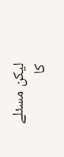لیکن مسئلے کا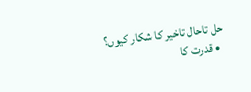حل تاحال تاخیر کا شکار کیوں؟
  • قدرت کا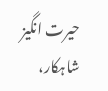حیرت انگیز شاہکار،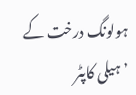ہولونگ درخت کے ’ہیلی کاپٹر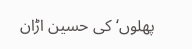پھلوں‘ کی حسین اڑان